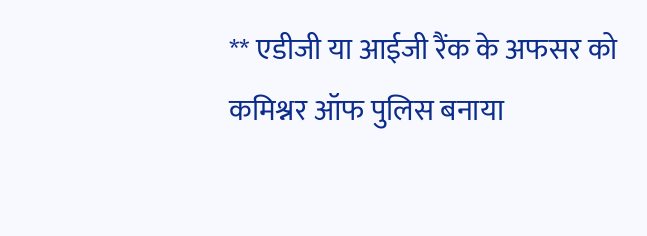** एडीजी या आईजी रैंक के अफसर को कमिश्नर ऑफ पुलिस बनाया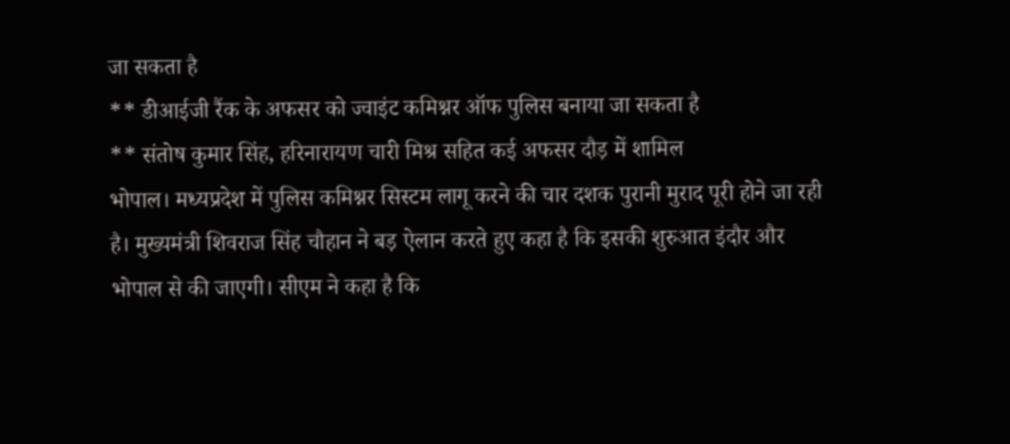जा सकता है
** डीआईजी रैंक के अफसर को ज्वाइंट कमिश्नर ऑफ पुलिस बनाया जा सकता है
** संतोष कुमार सिंह, हरिनारायण चारी मिश्र सहित कई अफसर दौड़ में शामिल
भोपाल। मध्यप्रदेश में पुलिस कमिश्नर सिस्टम लागू करने की चार दशक पुरानी मुराद पूरी होने जा रही है। मुख्यमंत्री शिवराज सिंह चौहान ने बड़ ऐलान करते हुए कहा है कि इसकी शुरुआत इंदौर और भोपाल से की जाएगी। सीएम ने कहा है कि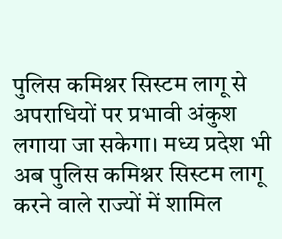पुलिस कमिश्नर सिस्टम लागू से अपराधियों पर प्रभावी अंकुश लगाया जा सकेगा। मध्य प्रदेश भी अब पुलिस कमिश्नर सिस्टम लागू करने वाले राज्यों में शामिल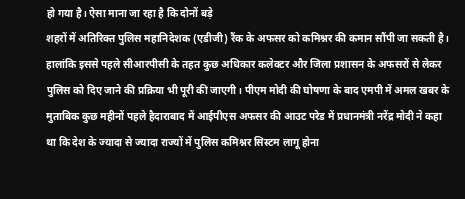हो गया है। ऐसा माना जा रहा है कि दोनों बड़े
शहरों में अतिरिक्त पुलिस महानिदेशक (एडीजी) रैंक के अफसर को कमिश्नर की कमान सौंपी जा सकती है। हालांकि इससे पहले सीआरपीसी के तहत कुछ अधिकार कलेक्टर और जिला प्रशासन के अफसरों से लेकर पुलिस को दिए जाने की प्रक्रिया भी पूरी की जाएगी। पीएम मोदी की घोषणा के बाद एमपी में अमल खबर के मुताबिक कुछ महीनों पहले हैदाराबाद में आईपीएस अफसर की आउट परेड में प्रधानमंत्री नरेंद्र मोदी ने कहा था कि देश के ज्यादा से ज्यादा राज्यों में पुलिस कमिश्नर सिस्टम लागू होना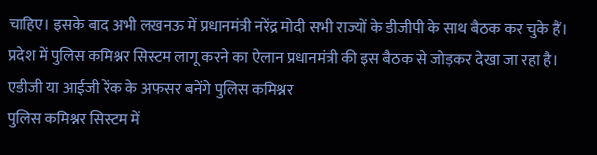चाहिए। इसके बाद अभी लखनऊ में प्रधानमंत्री नरेंद्र मोदी सभी राज्यों के डीजीपी के साथ बैठक कर चुके हैं। प्रदेश में पुलिस कमिश्नर सिस्टम लागू करने का ऐलान प्रधानमंत्री की इस बैठक से जोड़कर देखा जा रहा है।
एडीजी या आईजी रेंक के अफसर बनेंगे पुलिस कमिश्नर
पुलिस कमिश्नर सिस्टम में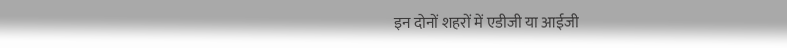इन दोनों शहरों में एडीजी या आईजी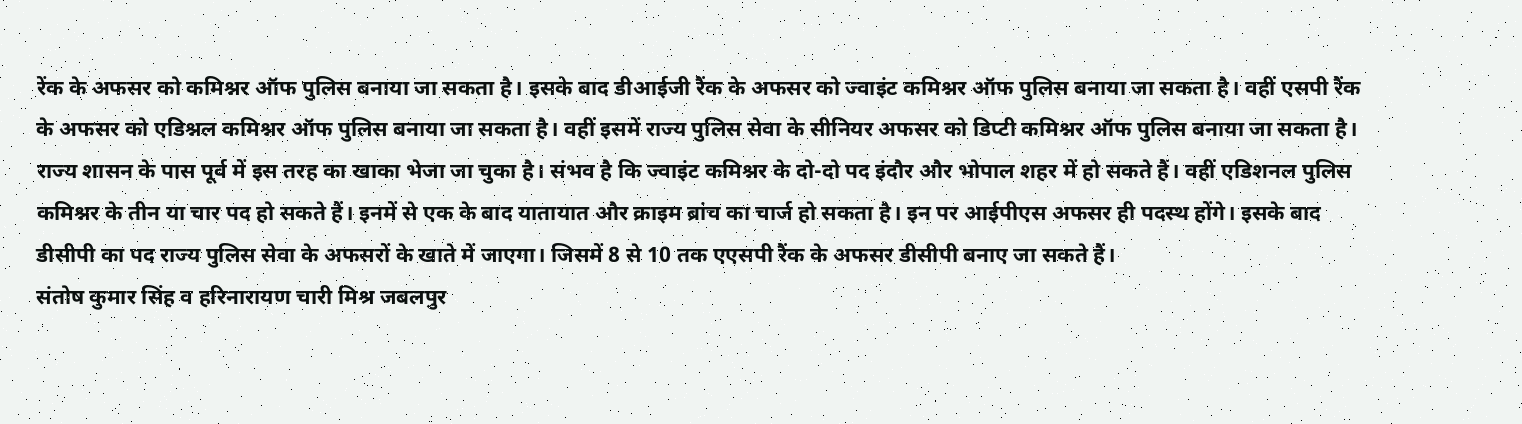रेंक के अफसर को कमिश्नर ऑफ पुलिस बनाया जा सकता है। इसके बाद डीआईजी रैंक के अफसर को ज्वाइंट कमिश्नर ऑफ पुलिस बनाया जा सकता है। वहीं एसपी रैंक के अफसर को एडिश्नल कमिश्नर ऑफ पुलिस बनाया जा सकता है। वहीं इसमें राज्य पुलिस सेवा के सीनियर अफसर को डिप्टी कमिश्नर ऑफ पुलिस बनाया जा सकता है। राज्य शासन के पास पूर्व में इस तरह का खाका भेजा जा चुका है। संभव है कि ज्वाइंट कमिश्नर के दो-दो पद इंदौर और भोपाल शहर में हो सकते हैं। वहीं एडिशनल पुलिस कमिश्नर के तीन या चार पद हो सकते हैं। इनमें से एक के बाद यातायात और क्राइम ब्रांच का चार्ज हो सकता है। इन पर आईपीएस अफसर ही पदस्थ होंगे। इसके बाद डीसीपी का पद राज्य पुलिस सेवा के अफसरों के खाते में जाएगा। जिसमें 8 से 10 तक एएसपी रैंक के अफसर डीसीपी बनाए जा सकते हैं।
संतोष कुमार सिंह व हरिनारायण चारी मिश्र जबलपुर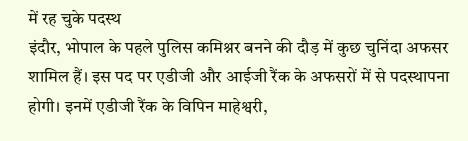में रह चुके पदस्थ
इंदौर, भोपाल के पहले पुलिस कमिश्नर बनने की दौड़ में कुछ चुनिंदा अफसर शामिल हैं। इस पद पर एडीजी और आईजी रैंक के अफसरों में से पदस्थापना होगी। इनमें एडीजी रैंक के विपिन माहेश्वरी,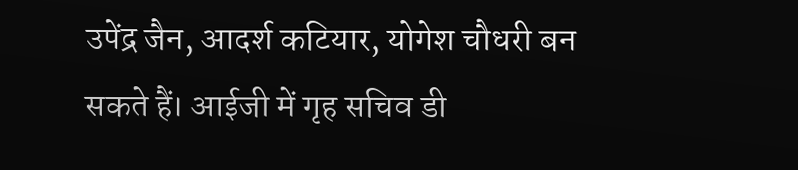उपेंद्र जैन, आदर्श कटियार, योगेश चौधरी बन सकते हैं। आईजी में गृह सचिव डी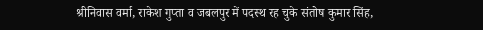श्रीनिवास वर्मा, राकेश गुप्ता व जबलपुर में पदस्थ रह चुके संतोष कुमार सिंह,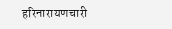हरिनारायणचारी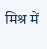मिश्र में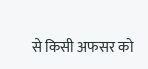से किसी अफसर को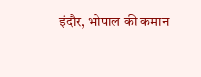इंदौर, भोपाल की कमान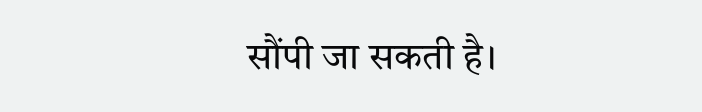सौंपी जा सकती है।